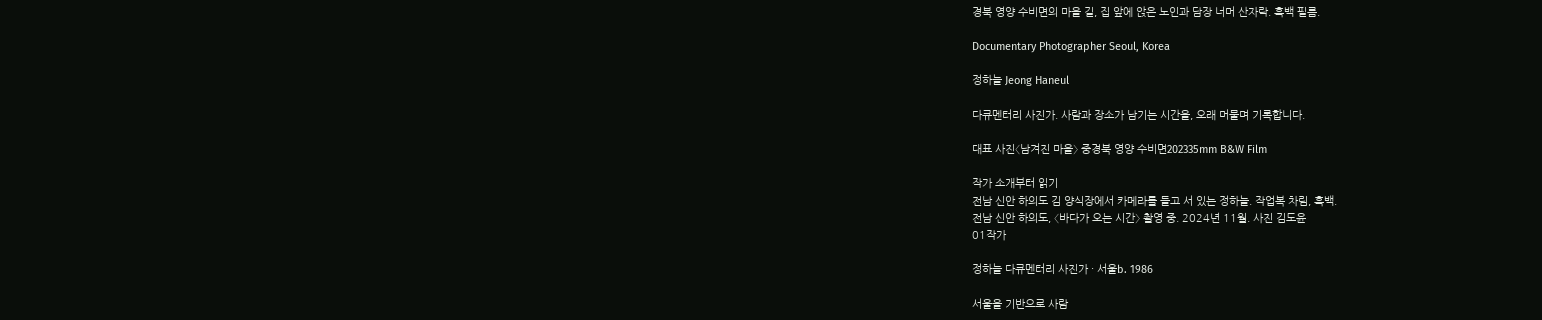경북 영양 수비면의 마을 길, 집 앞에 앉은 노인과 담장 너머 산자락. 흑백 필름.

Documentary Photographer Seoul, Korea

정하늘 Jeong Haneul

다큐멘터리 사진가. 사람과 장소가 남기는 시간을, 오래 머물며 기록합니다.

대표 사진〈남겨진 마을〉 중경북 영양 수비면202335mm B&W Film

작가 소개부터 읽기
전남 신안 하의도 김 양식장에서 카메라를 들고 서 있는 정하늘. 작업복 차림, 흑백.
전남 신안 하의도, 〈바다가 오는 시간〉 촬영 중. 2024년 11월. 사진 김도윤
01작가

정하늘 다큐멘터리 사진가 · 서울b. 1986

서울을 기반으로 사람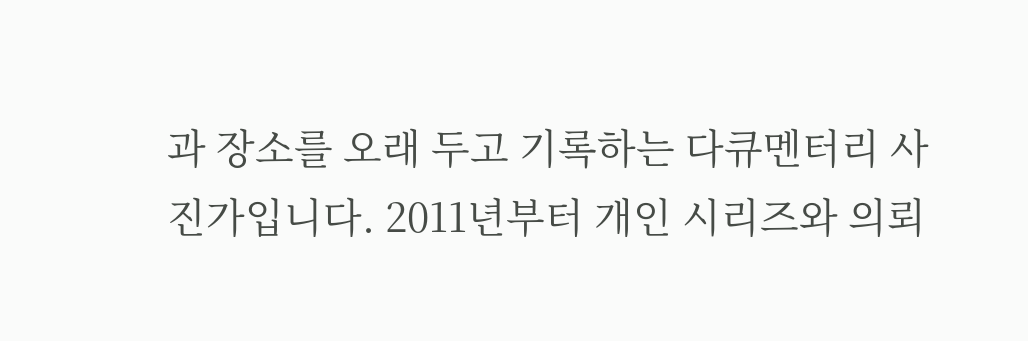과 장소를 오래 두고 기록하는 다큐멘터리 사진가입니다. 2011년부터 개인 시리즈와 의뢰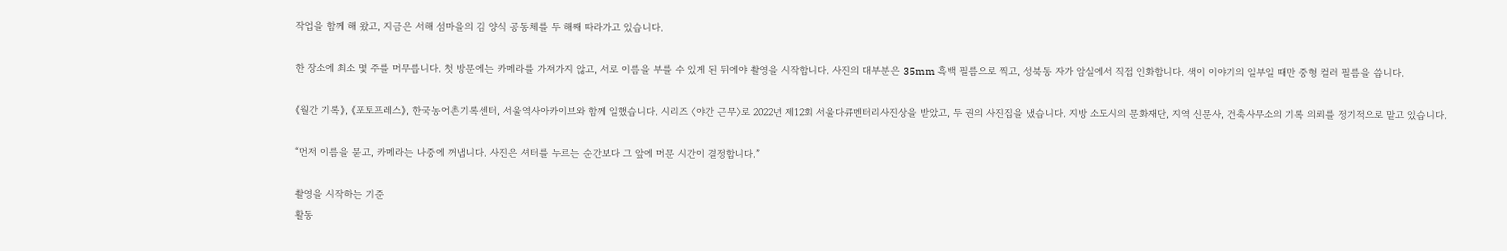작업을 함께 해 왔고, 지금은 서해 섬마을의 김 양식 공동체를 두 해째 따라가고 있습니다.

한 장소에 최소 몇 주를 머무릅니다. 첫 방문에는 카메라를 가져가지 않고, 서로 이름을 부를 수 있게 된 뒤에야 촬영을 시작합니다. 사진의 대부분은 35mm 흑백 필름으로 찍고, 성북동 자가 암실에서 직접 인화합니다. 색이 이야기의 일부일 때만 중형 컬러 필름을 씁니다.

《월간 기록》, 《포토프레스》, 한국농어촌기록센터, 서울역사아카이브와 함께 일했습니다. 시리즈 〈야간 근무〉로 2022년 제12회 서울다큐멘터리사진상을 받았고, 두 권의 사진집을 냈습니다. 지방 소도시의 문화재단, 지역 신문사, 건축사무소의 기록 의뢰를 정기적으로 맡고 있습니다.

“먼저 이름을 묻고, 카메라는 나중에 꺼냅니다. 사진은 셔터를 누르는 순간보다 그 앞에 머문 시간이 결정합니다.”

촬영을 시작하는 기준
활동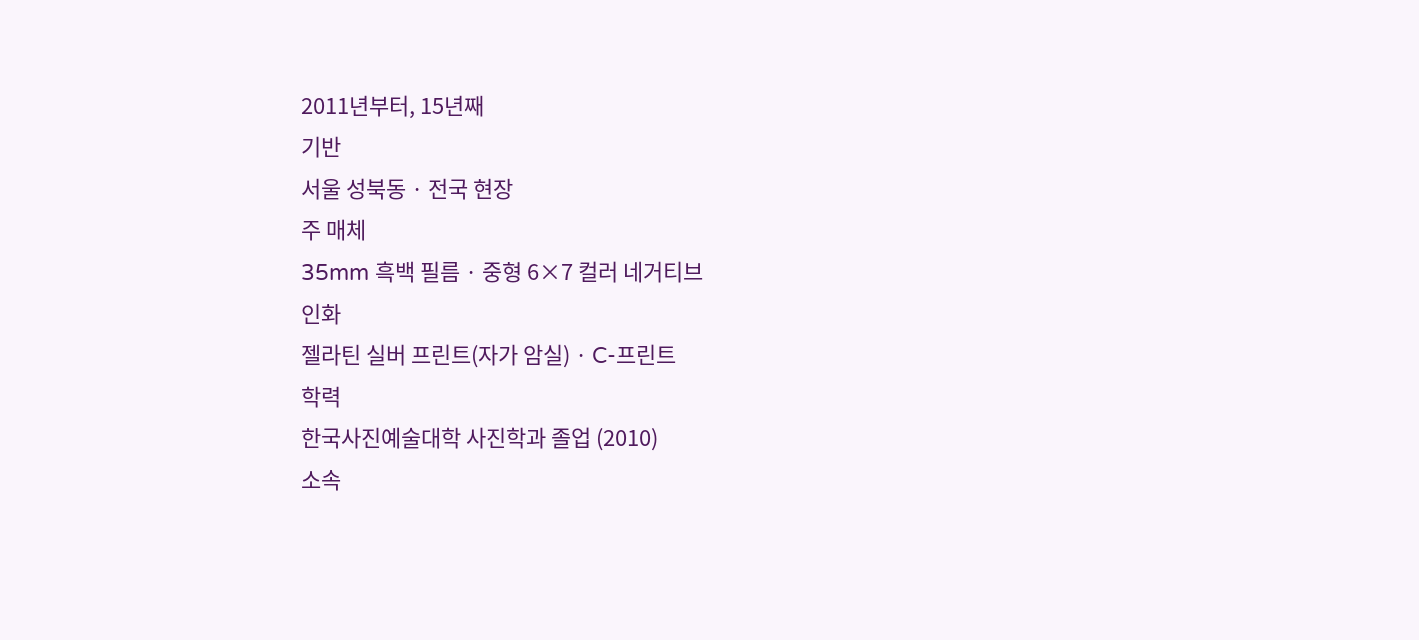2011년부터, 15년째
기반
서울 성북동 · 전국 현장
주 매체
35mm 흑백 필름 · 중형 6×7 컬러 네거티브
인화
젤라틴 실버 프린트(자가 암실) · C-프린트
학력
한국사진예술대학 사진학과 졸업 (2010)
소속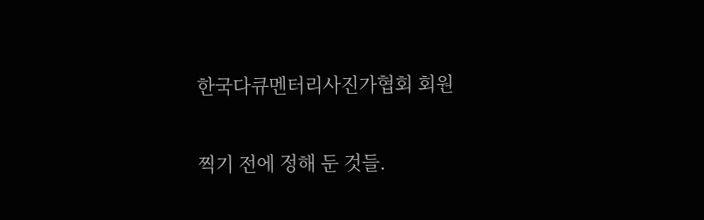한국다큐멘터리사진가협회 회원

찍기 전에 정해 둔 것들.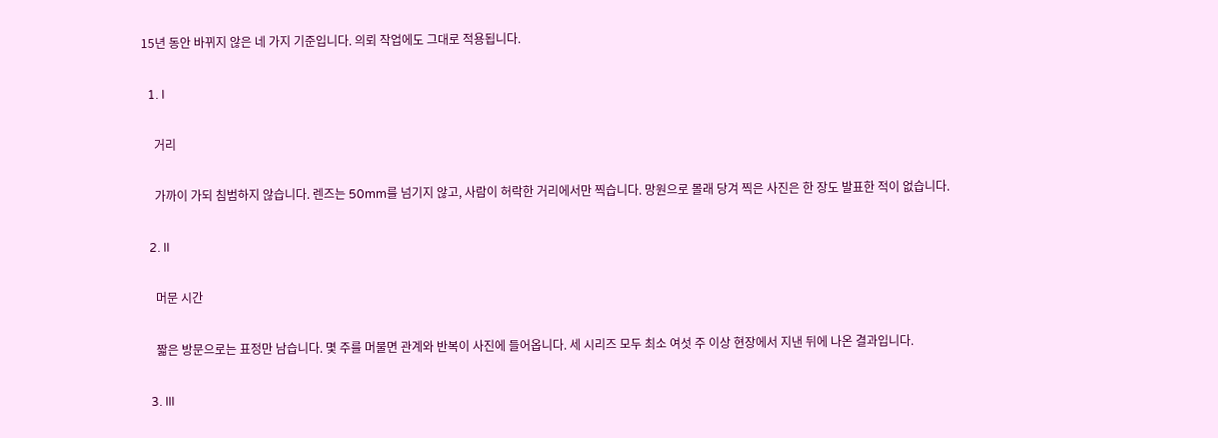15년 동안 바뀌지 않은 네 가지 기준입니다. 의뢰 작업에도 그대로 적용됩니다.

  1. I

    거리

    가까이 가되 침범하지 않습니다. 렌즈는 50mm를 넘기지 않고, 사람이 허락한 거리에서만 찍습니다. 망원으로 몰래 당겨 찍은 사진은 한 장도 발표한 적이 없습니다.

  2. II

    머문 시간

    짧은 방문으로는 표정만 남습니다. 몇 주를 머물면 관계와 반복이 사진에 들어옵니다. 세 시리즈 모두 최소 여섯 주 이상 현장에서 지낸 뒤에 나온 결과입니다.

  3. III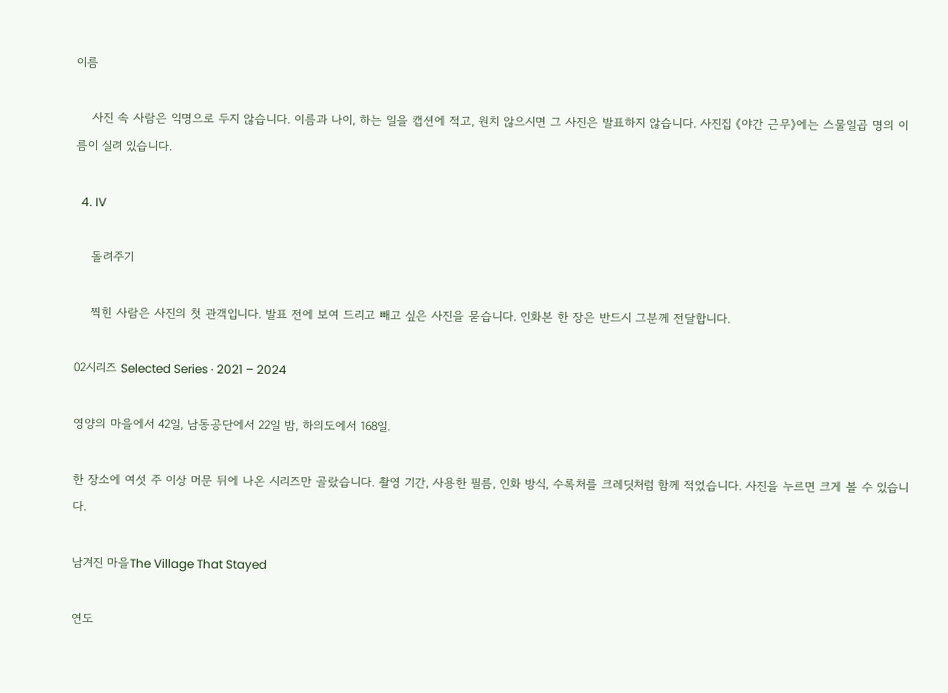이름

    사진 속 사람은 익명으로 두지 않습니다. 이름과 나이, 하는 일을 캡션에 적고, 원치 않으시면 그 사진은 발표하지 않습니다. 사진집 《야간 근무》에는 스물일곱 명의 이름이 실려 있습니다.

  4. IV

    돌려주기

    찍힌 사람은 사진의 첫 관객입니다. 발표 전에 보여 드리고 빼고 싶은 사진을 묻습니다. 인화본 한 장은 반드시 그분께 전달합니다.

02시리즈 Selected Series · 2021 – 2024

영양의 마을에서 42일, 남동공단에서 22일 밤, 하의도에서 168일.

한 장소에 여섯 주 이상 머문 뒤에 나온 시리즈만 골랐습니다. 촬영 기간, 사용한 필름, 인화 방식, 수록처를 크레딧처럼 함께 적었습니다. 사진을 누르면 크게 볼 수 있습니다.

남겨진 마을The Village That Stayed

연도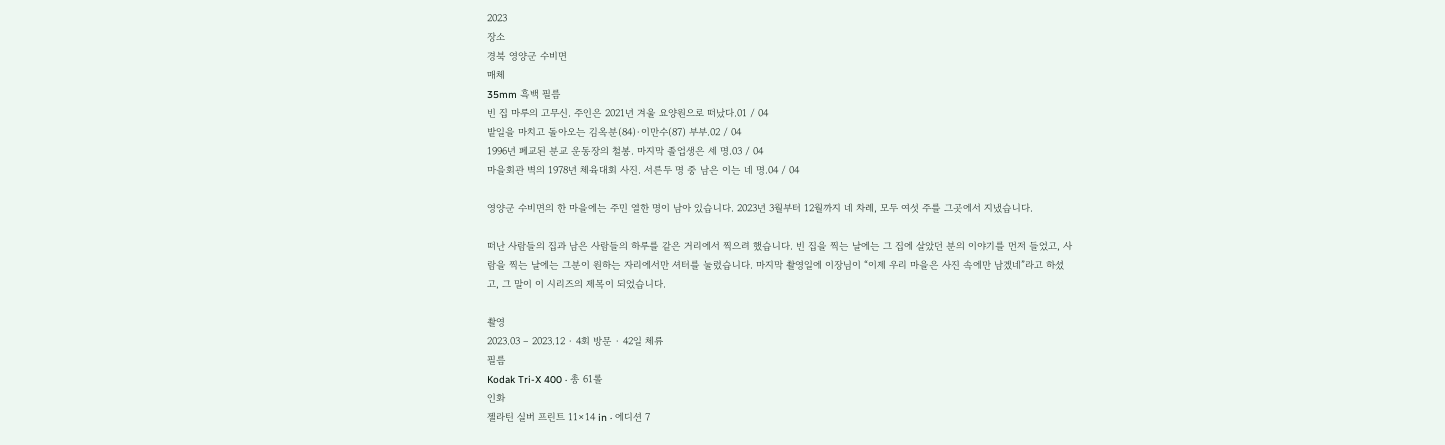2023
장소
경북 영양군 수비면
매체
35mm 흑백 필름
빈 집 마루의 고무신. 주인은 2021년 겨울 요양원으로 떠났다.01 / 04
밭일을 마치고 돌아오는 김옥분(84)·이만수(87) 부부.02 / 04
1996년 폐교된 분교 운동장의 철봉. 마지막 졸업생은 세 명.03 / 04
마을회관 벽의 1978년 체육대회 사진. 서른두 명 중 남은 이는 네 명.04 / 04

영양군 수비면의 한 마을에는 주민 열한 명이 남아 있습니다. 2023년 3월부터 12월까지 네 차례, 모두 여섯 주를 그곳에서 지냈습니다.

떠난 사람들의 집과 남은 사람들의 하루를 같은 거리에서 찍으려 했습니다. 빈 집을 찍는 날에는 그 집에 살았던 분의 이야기를 먼저 들었고, 사람을 찍는 날에는 그분이 원하는 자리에서만 셔터를 눌렀습니다. 마지막 촬영일에 이장님이 “이제 우리 마을은 사진 속에만 남겠네”라고 하셨고, 그 말이 이 시리즈의 제목이 되었습니다.

촬영
2023.03 – 2023.12 · 4회 방문 · 42일 체류
필름
Kodak Tri-X 400 · 총 61롤
인화
젤라틴 실버 프린트 11×14 in · 에디션 7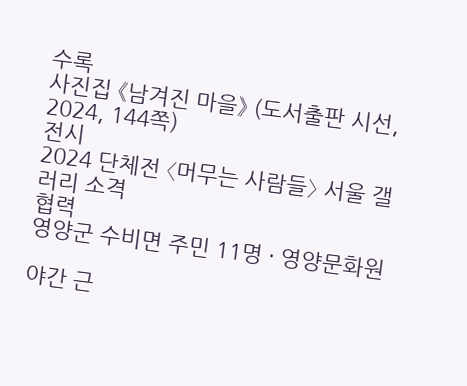수록
사진집 《남겨진 마을》 (도서출판 시선, 2024, 144쪽)
전시
2024 단체전 〈머무는 사람들〉 서울 갤러리 소격
협력
영양군 수비면 주민 11명 · 영양문화원

야간 근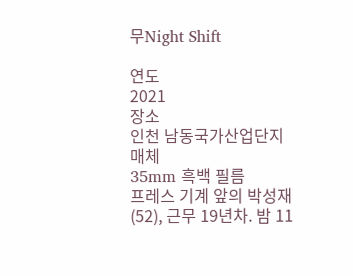무Night Shift

연도
2021
장소
인천 남동국가산업단지
매체
35mm 흑백 필름
프레스 기계 앞의 박성재(52), 근무 19년차. 밤 11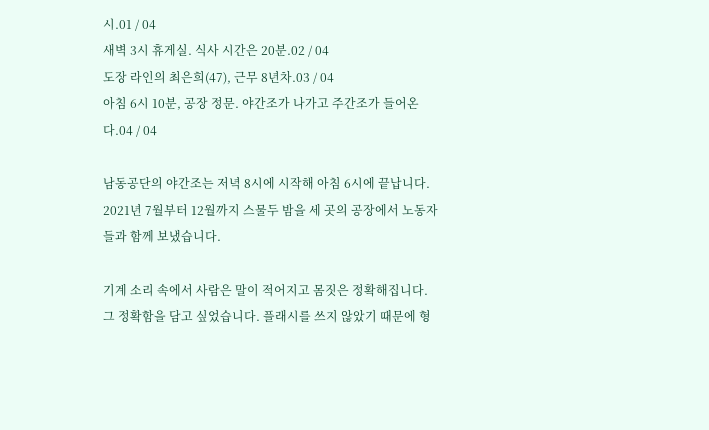시.01 / 04
새벽 3시 휴게실. 식사 시간은 20분.02 / 04
도장 라인의 최은희(47), 근무 8년차.03 / 04
아침 6시 10분, 공장 정문. 야간조가 나가고 주간조가 들어온다.04 / 04

남동공단의 야간조는 저녁 8시에 시작해 아침 6시에 끝납니다. 2021년 7월부터 12월까지 스물두 밤을 세 곳의 공장에서 노동자들과 함께 보냈습니다.

기계 소리 속에서 사람은 말이 적어지고 몸짓은 정확해집니다. 그 정확함을 담고 싶었습니다. 플래시를 쓰지 않았기 때문에 형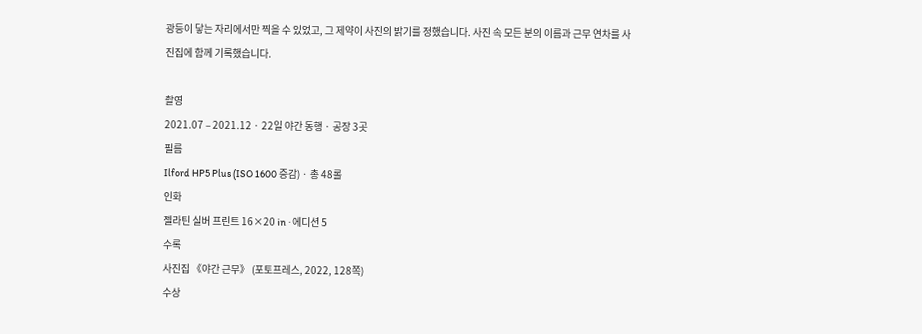광등이 닿는 자리에서만 찍을 수 있었고, 그 제약이 사진의 밝기를 정했습니다. 사진 속 모든 분의 이름과 근무 연차를 사진집에 함께 기록했습니다.

촬영
2021.07 – 2021.12 · 22일 야간 동행 · 공장 3곳
필름
Ilford HP5 Plus (ISO 1600 증감) · 총 48롤
인화
젤라틴 실버 프린트 16×20 in · 에디션 5
수록
사진집 《야간 근무》 (포토프레스, 2022, 128쪽)
수상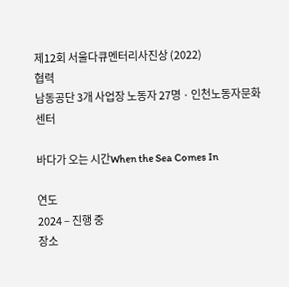제12회 서울다큐멘터리사진상 (2022)
협력
남동공단 3개 사업장 노동자 27명 · 인천노동자문화센터

바다가 오는 시간When the Sea Comes In

연도
2024 – 진행 중
장소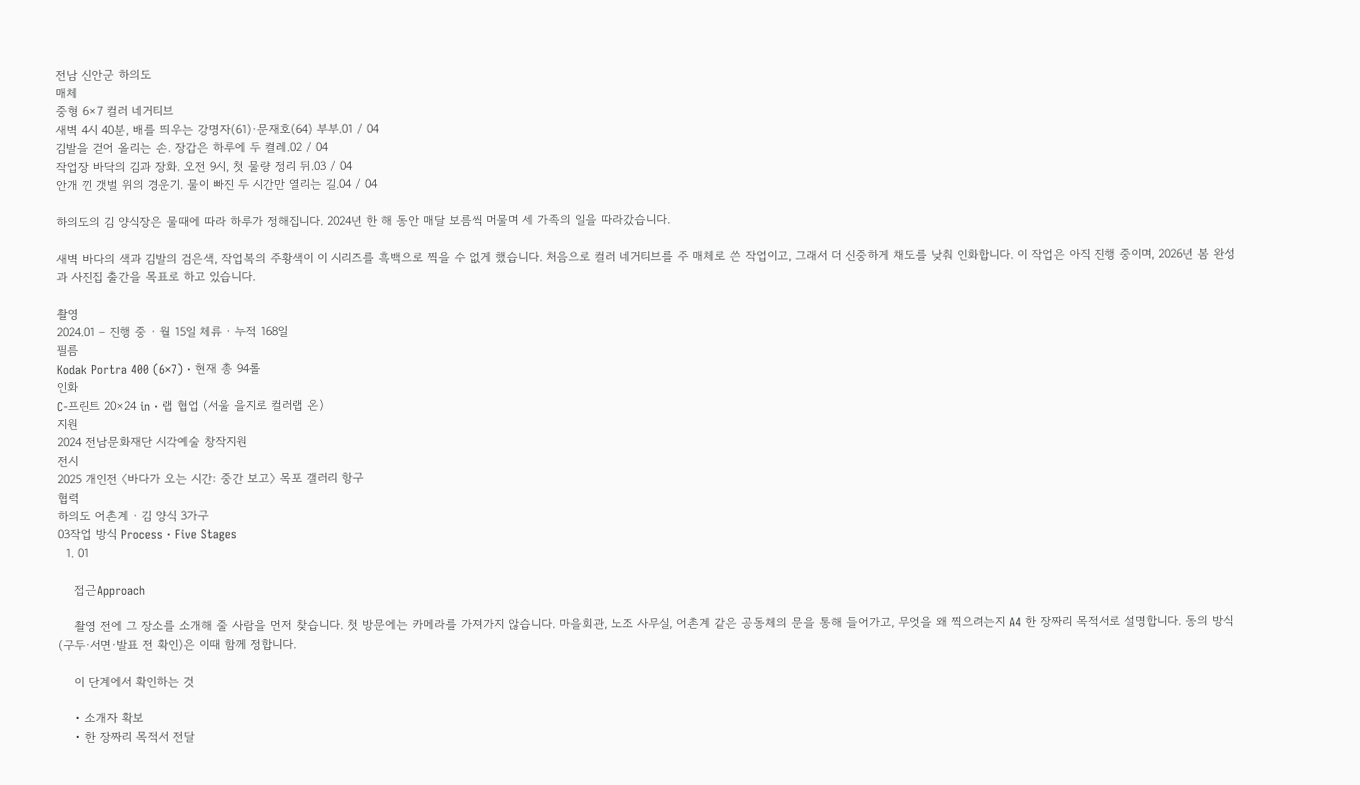전남 신안군 하의도
매체
중형 6×7 컬러 네거티브
새벽 4시 40분, 배를 띄우는 강명자(61)·문재호(64) 부부.01 / 04
김발을 걷어 올리는 손. 장갑은 하루에 두 켤레.02 / 04
작업장 바닥의 김과 장화. 오전 9시, 첫 물량 정리 뒤.03 / 04
안개 낀 갯벌 위의 경운기. 물이 빠진 두 시간만 열리는 길.04 / 04

하의도의 김 양식장은 물때에 따라 하루가 정해집니다. 2024년 한 해 동안 매달 보름씩 머물며 세 가족의 일을 따라갔습니다.

새벽 바다의 색과 김발의 검은색, 작업복의 주황색이 이 시리즈를 흑백으로 찍을 수 없게 했습니다. 처음으로 컬러 네거티브를 주 매체로 쓴 작업이고, 그래서 더 신중하게 채도를 낮춰 인화합니다. 이 작업은 아직 진행 중이며, 2026년 봄 완성과 사진집 출간을 목표로 하고 있습니다.

촬영
2024.01 – 진행 중 · 월 15일 체류 · 누적 168일
필름
Kodak Portra 400 (6×7) · 현재 총 94롤
인화
C-프린트 20×24 in · 랩 협업 (서울 을지로 컬러랩 온)
지원
2024 전남문화재단 시각예술 창작지원
전시
2025 개인전 〈바다가 오는 시간: 중간 보고〉 목포 갤러리 항구
협력
하의도 어촌계 · 김 양식 3가구
03작업 방식 Process · Five Stages
  1. 01

    접근Approach

    촬영 전에 그 장소를 소개해 줄 사람을 먼저 찾습니다. 첫 방문에는 카메라를 가져가지 않습니다. 마을회관, 노조 사무실, 어촌계 같은 공동체의 문을 통해 들어가고, 무엇을 왜 찍으려는지 A4 한 장짜리 목적서로 설명합니다. 동의 방식(구두·서면·발표 전 확인)은 이때 함께 정합니다.

    이 단계에서 확인하는 것

    • 소개자 확보
    • 한 장짜리 목적서 전달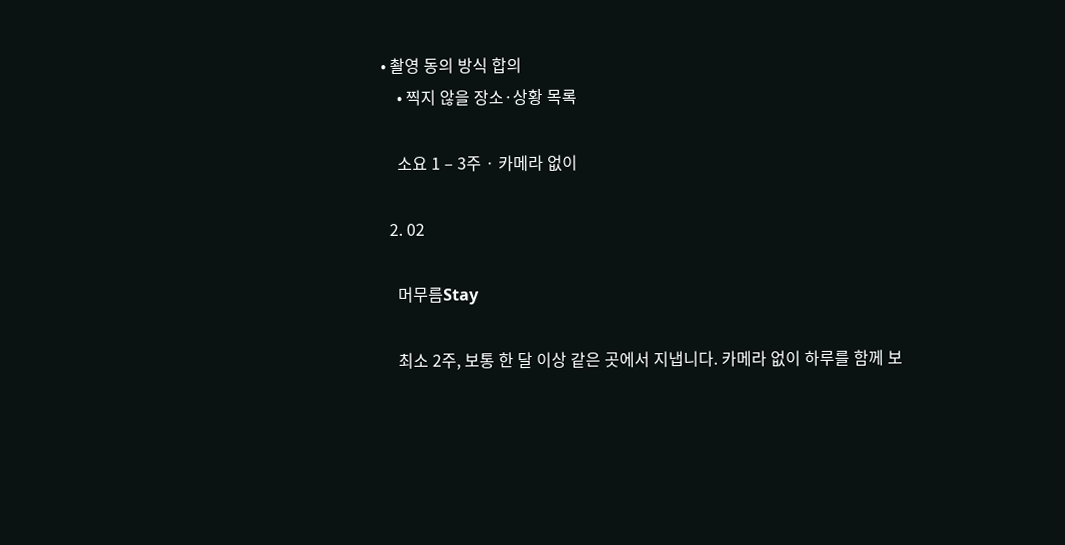• 촬영 동의 방식 합의
    • 찍지 않을 장소·상황 목록

    소요 1 – 3주 · 카메라 없이

  2. 02

    머무름Stay

    최소 2주, 보통 한 달 이상 같은 곳에서 지냅니다. 카메라 없이 하루를 함께 보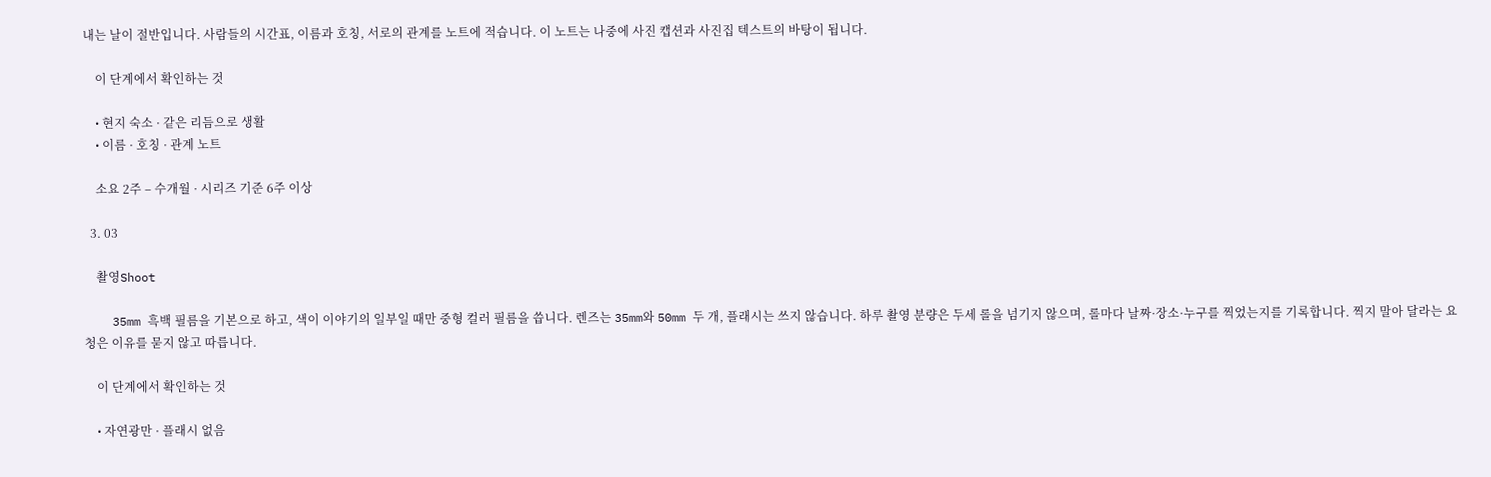내는 날이 절반입니다. 사람들의 시간표, 이름과 호칭, 서로의 관계를 노트에 적습니다. 이 노트는 나중에 사진 캡션과 사진집 텍스트의 바탕이 됩니다.

    이 단계에서 확인하는 것

    • 현지 숙소 · 같은 리듬으로 생활
    • 이름 · 호칭 · 관계 노트

    소요 2주 – 수개월 · 시리즈 기준 6주 이상

  3. 03

    촬영Shoot

    35mm 흑백 필름을 기본으로 하고, 색이 이야기의 일부일 때만 중형 컬러 필름을 씁니다. 렌즈는 35mm와 50mm 두 개, 플래시는 쓰지 않습니다. 하루 촬영 분량은 두세 롤을 넘기지 않으며, 롤마다 날짜·장소·누구를 찍었는지를 기록합니다. 찍지 말아 달라는 요청은 이유를 묻지 않고 따릅니다.

    이 단계에서 확인하는 것

    • 자연광만 · 플래시 없음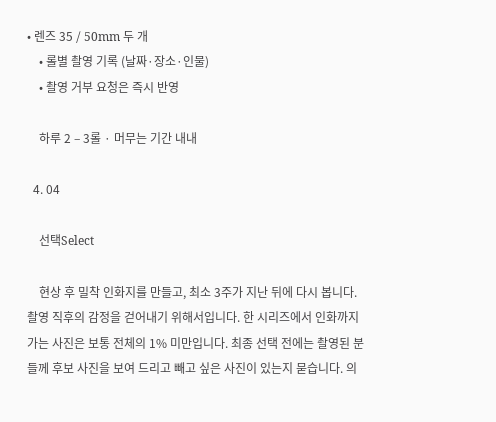• 렌즈 35 / 50mm 두 개
    • 롤별 촬영 기록 (날짜·장소·인물)
    • 촬영 거부 요청은 즉시 반영

    하루 2 – 3롤 · 머무는 기간 내내

  4. 04

    선택Select

    현상 후 밀착 인화지를 만들고, 최소 3주가 지난 뒤에 다시 봅니다. 촬영 직후의 감정을 걷어내기 위해서입니다. 한 시리즈에서 인화까지 가는 사진은 보통 전체의 1% 미만입니다. 최종 선택 전에는 촬영된 분들께 후보 사진을 보여 드리고 빼고 싶은 사진이 있는지 묻습니다. 의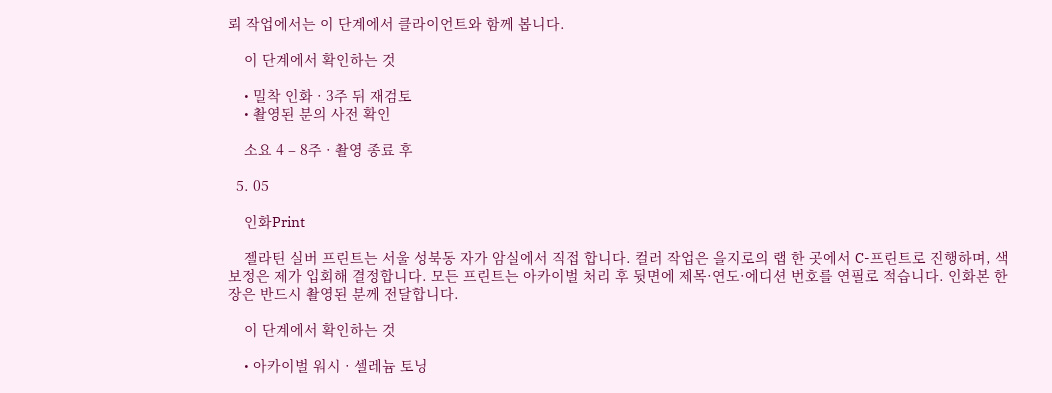뢰 작업에서는 이 단계에서 클라이언트와 함께 봅니다.

    이 단계에서 확인하는 것

    • 밀착 인화 · 3주 뒤 재검토
    • 촬영된 분의 사전 확인

    소요 4 – 8주 · 촬영 종료 후

  5. 05

    인화Print

    젤라틴 실버 프린트는 서울 성북동 자가 암실에서 직접 합니다. 컬러 작업은 을지로의 랩 한 곳에서 C-프린트로 진행하며, 색 보정은 제가 입회해 결정합니다. 모든 프린트는 아카이벌 처리 후 뒷면에 제목·연도·에디션 번호를 연필로 적습니다. 인화본 한 장은 반드시 촬영된 분께 전달합니다.

    이 단계에서 확인하는 것

    • 아카이벌 워시 · 셀레늄 토닝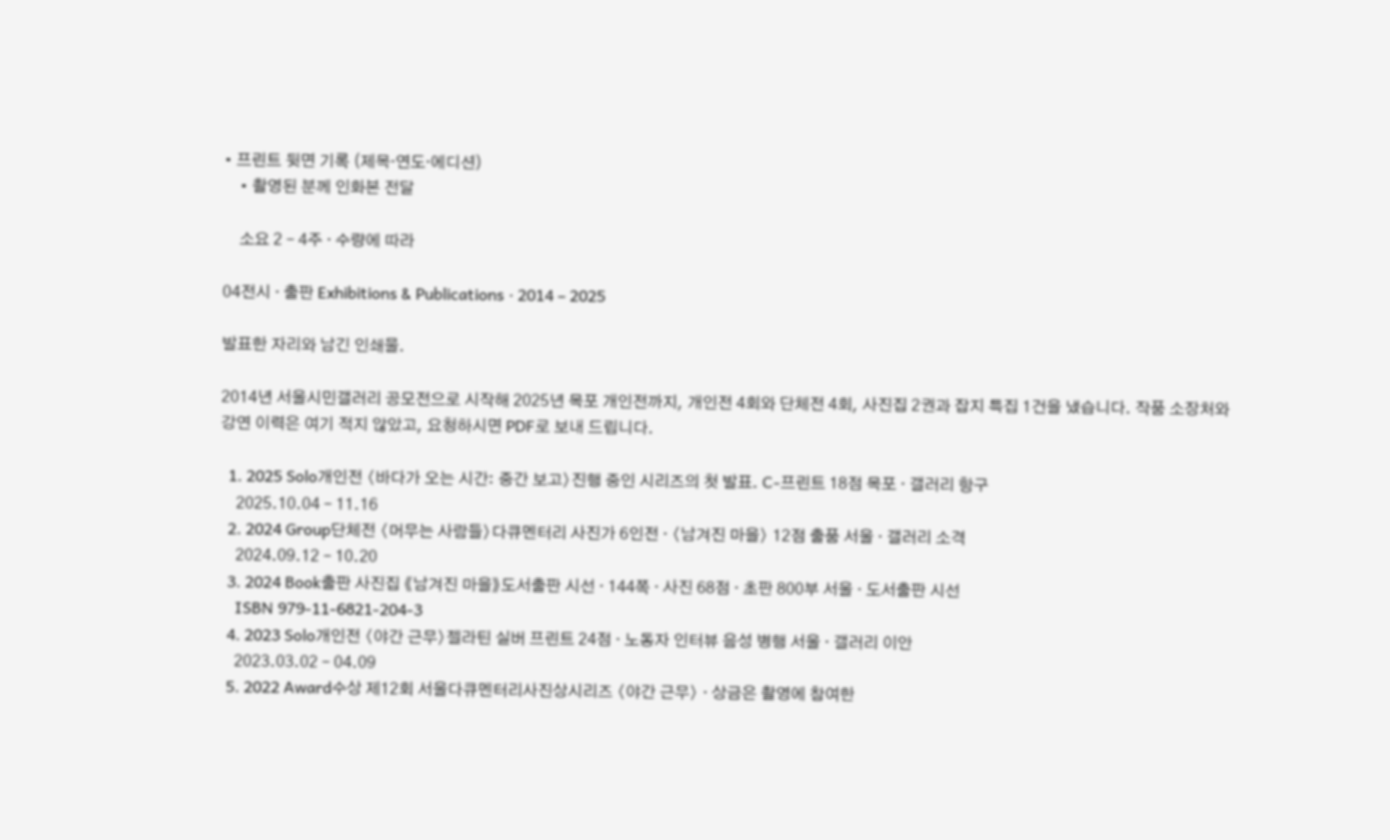• 프린트 뒷면 기록 (제목·연도·에디션)
    • 촬영된 분께 인화본 전달

    소요 2 – 4주 · 수량에 따라

04전시 · 출판 Exhibitions & Publications · 2014 – 2025

발표한 자리와 남긴 인쇄물.

2014년 서울시민갤러리 공모전으로 시작해 2025년 목포 개인전까지, 개인전 4회와 단체전 4회, 사진집 2권과 잡지 특집 1건을 냈습니다. 작품 소장처와 강연 이력은 여기 적지 않았고, 요청하시면 PDF로 보내 드립니다.

  1. 2025 Solo개인전 〈바다가 오는 시간: 중간 보고〉진행 중인 시리즈의 첫 발표. C-프린트 18점 목포 · 갤러리 항구
    2025.10.04 – 11.16
  2. 2024 Group단체전 〈머무는 사람들〉다큐멘터리 사진가 6인전 · 〈남겨진 마을〉 12점 출품 서울 · 갤러리 소격
    2024.09.12 – 10.20
  3. 2024 Book출판 사진집 《남겨진 마을》도서출판 시선 · 144쪽 · 사진 68점 · 초판 800부 서울 · 도서출판 시선
    ISBN 979-11-6821-204-3
  4. 2023 Solo개인전 〈야간 근무〉젤라틴 실버 프린트 24점 · 노동자 인터뷰 음성 병행 서울 · 갤러리 이안
    2023.03.02 – 04.09
  5. 2022 Award수상 제12회 서울다큐멘터리사진상시리즈 〈야간 근무〉 · 상금은 촬영에 참여한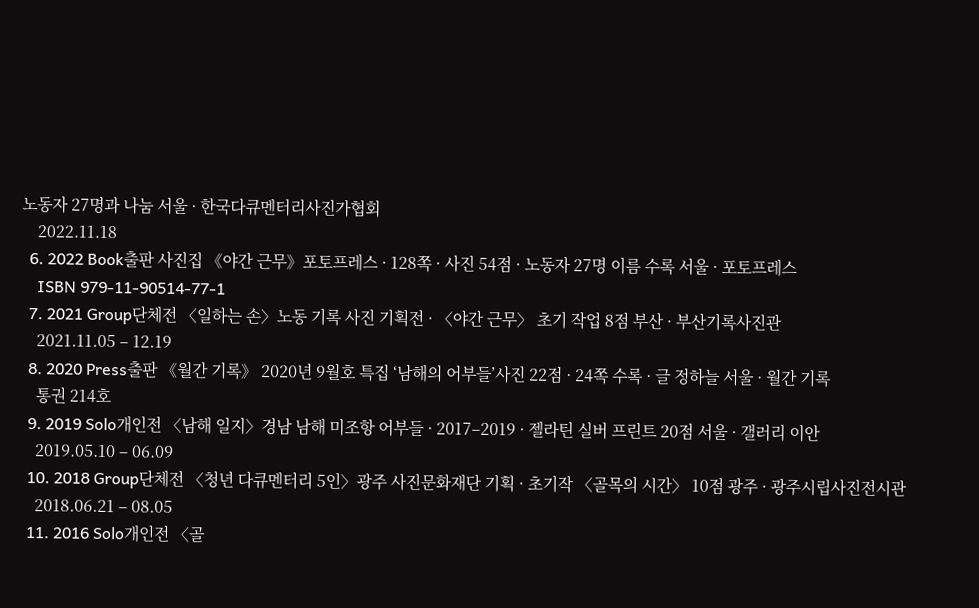노동자 27명과 나눔 서울 · 한국다큐멘터리사진가협회
    2022.11.18
  6. 2022 Book출판 사진집 《야간 근무》포토프레스 · 128쪽 · 사진 54점 · 노동자 27명 이름 수록 서울 · 포토프레스
    ISBN 979-11-90514-77-1
  7. 2021 Group단체전 〈일하는 손〉노동 기록 사진 기획전 · 〈야간 근무〉 초기 작업 8점 부산 · 부산기록사진관
    2021.11.05 – 12.19
  8. 2020 Press출판 《월간 기록》 2020년 9월호 특집 ‘남해의 어부들’사진 22점 · 24쪽 수록 · 글 정하늘 서울 · 월간 기록
    통권 214호
  9. 2019 Solo개인전 〈남해 일지〉경남 남해 미조항 어부들 · 2017–2019 · 젤라틴 실버 프린트 20점 서울 · 갤러리 이안
    2019.05.10 – 06.09
  10. 2018 Group단체전 〈청년 다큐멘터리 5인〉광주 사진문화재단 기획 · 초기작 〈골목의 시간〉 10점 광주 · 광주시립사진전시관
    2018.06.21 – 08.05
  11. 2016 Solo개인전 〈골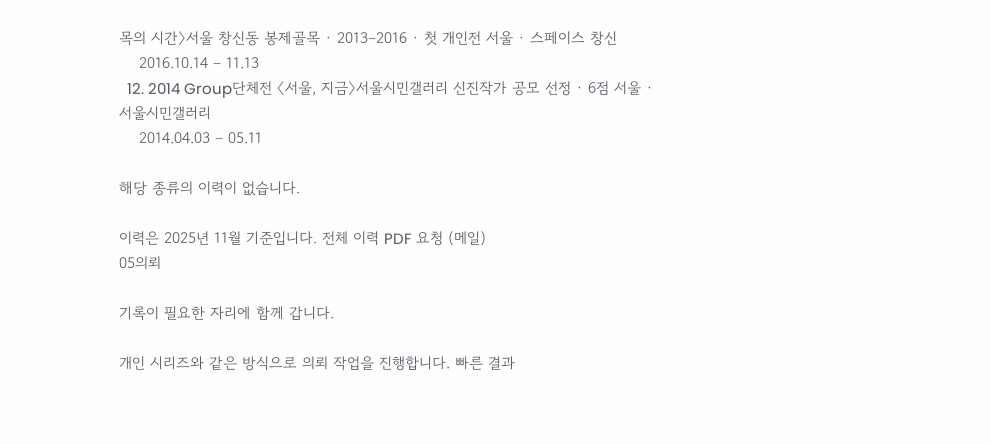목의 시간〉서울 창신동 봉제골목 · 2013–2016 · 첫 개인전 서울 · 스페이스 창신
    2016.10.14 – 11.13
  12. 2014 Group단체전 〈서울, 지금〉서울시민갤러리 신진작가 공모 선정 · 6점 서울 · 서울시민갤러리
    2014.04.03 – 05.11

해당 종류의 이력이 없습니다.

이력은 2025년 11월 기준입니다. 전체 이력 PDF 요청 (메일)
05의뢰

기록이 필요한 자리에 함께 갑니다.

개인 시리즈와 같은 방식으로 의뢰 작업을 진행합니다. 빠른 결과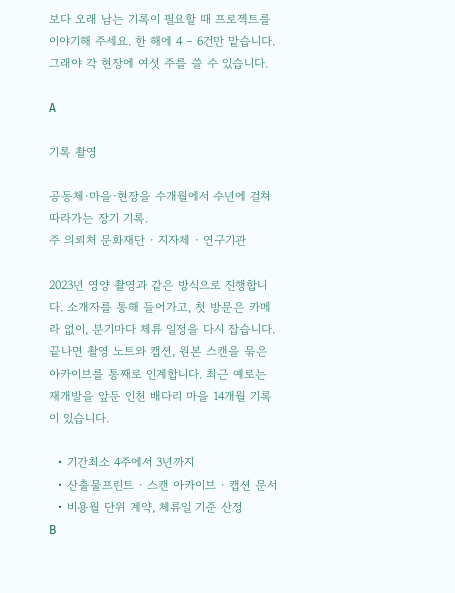보다 오래 남는 기록이 필요할 때 프로젝트를 이야기해 주세요. 한 해에 4 – 6건만 맡습니다. 그래야 각 현장에 여섯 주를 쓸 수 있습니다.

A

기록 촬영

공동체·마을·현장을 수개월에서 수년에 걸쳐 따라가는 장기 기록.
주 의뢰처 문화재단 · 지자체 · 연구기관

2023년 영양 촬영과 같은 방식으로 진행합니다. 소개자를 통해 들어가고, 첫 방문은 카메라 없이, 분기마다 체류 일정을 다시 잡습니다. 끝나면 촬영 노트와 캡션, 원본 스캔을 묶은 아카이브를 통째로 인계합니다. 최근 예로는 재개발을 앞둔 인천 배다리 마을 14개월 기록이 있습니다.

  • 기간최소 4주에서 3년까지
  • 산출물프린트 · 스캔 아카이브 · 캡션 문서
  • 비용월 단위 계약, 체류일 기준 산정
B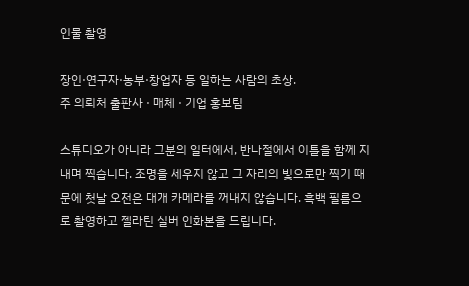인물 촬영

장인·연구자·농부·창업자 등 일하는 사람의 초상.
주 의뢰처 출판사 · 매체 · 기업 홍보팀

스튜디오가 아니라 그분의 일터에서, 반나절에서 이틀을 함께 지내며 찍습니다. 조명을 세우지 않고 그 자리의 빛으로만 찍기 때문에 첫날 오전은 대개 카메라를 꺼내지 않습니다. 흑백 필름으로 촬영하고 젤라틴 실버 인화본을 드립니다.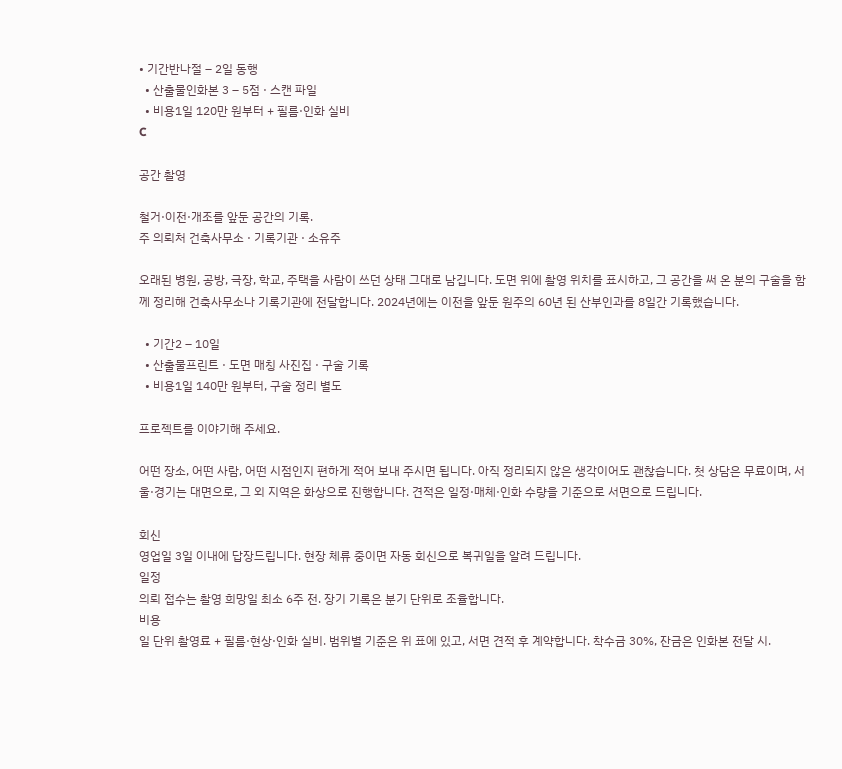• 기간반나절 – 2일 동행
  • 산출물인화본 3 – 5점 · 스캔 파일
  • 비용1일 120만 원부터 + 필름·인화 실비
C

공간 촬영

철거·이전·개조를 앞둔 공간의 기록.
주 의뢰처 건축사무소 · 기록기관 · 소유주

오래된 병원, 공방, 극장, 학교, 주택을 사람이 쓰던 상태 그대로 남깁니다. 도면 위에 촬영 위치를 표시하고, 그 공간을 써 온 분의 구술을 함께 정리해 건축사무소나 기록기관에 전달합니다. 2024년에는 이전을 앞둔 원주의 60년 된 산부인과를 8일간 기록했습니다.

  • 기간2 – 10일
  • 산출물프린트 · 도면 매칭 사진집 · 구술 기록
  • 비용1일 140만 원부터, 구술 정리 별도

프로젝트를 이야기해 주세요.

어떤 장소, 어떤 사람, 어떤 시점인지 편하게 적어 보내 주시면 됩니다. 아직 정리되지 않은 생각이어도 괜찮습니다. 첫 상담은 무료이며, 서울·경기는 대면으로, 그 외 지역은 화상으로 진행합니다. 견적은 일정·매체·인화 수량을 기준으로 서면으로 드립니다.

회신
영업일 3일 이내에 답장드립니다. 현장 체류 중이면 자동 회신으로 복귀일을 알려 드립니다.
일정
의뢰 접수는 촬영 희망일 최소 6주 전. 장기 기록은 분기 단위로 조율합니다.
비용
일 단위 촬영료 + 필름·현상·인화 실비. 범위별 기준은 위 표에 있고, 서면 견적 후 계약합니다. 착수금 30%, 잔금은 인화본 전달 시.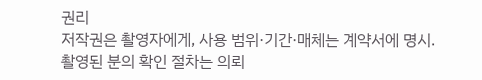권리
저작권은 촬영자에게, 사용 범위·기간·매체는 계약서에 명시. 촬영된 분의 확인 절차는 의뢰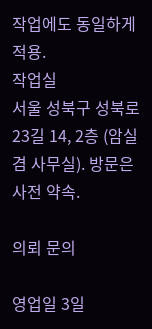작업에도 동일하게 적용.
작업실
서울 성북구 성북로 23길 14, 2층 (암실 겸 사무실). 방문은 사전 약속.

의뢰 문의

영업일 3일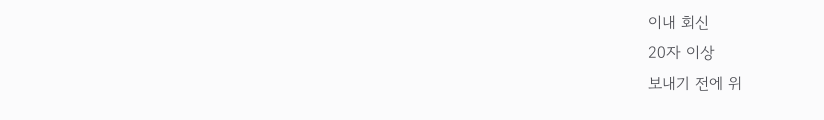이내 회신
20자 이상
보내기 전에 위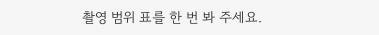촬영 범위 표를 한 번 봐 주세요.